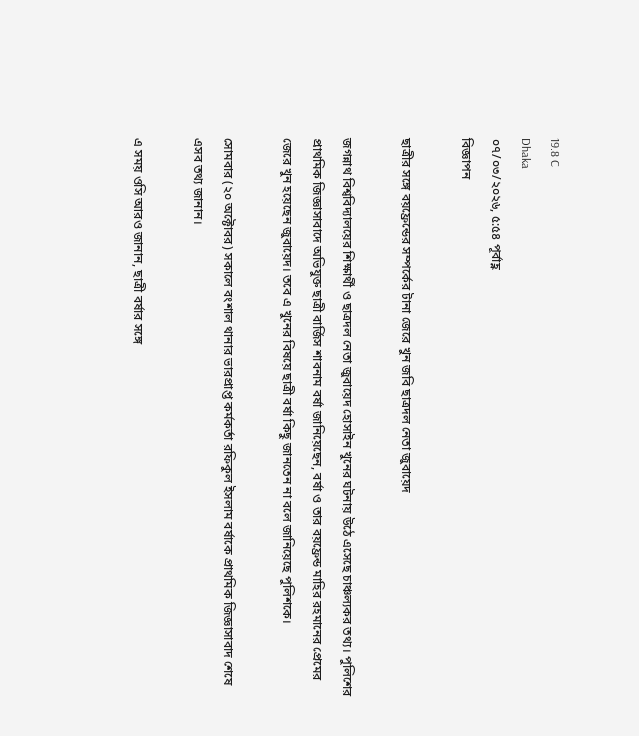19.8 C
Dhaka
০৭/০৩/২০২৬, ৫:৫৪ পূর্বাহ্ণ
বিজ্ঞাপন

ছাত্রীর সঙ্গে বয়ফ্রেন্ডের সম্পর্কের টানা জেরে খুন জবি ছাত্রদল নেতা জুবায়েদ

জগন্নাথ বিশ্ববিদ্যালয়ের শিক্ষার্থী ও ছাত্রদল নেতা জুবায়েদ হোসাইন খুনের ঘটনায় উঠে এসেছে চাঞ্চল্যকর তথ্য। পুলিশের প্রাথমিক জিজ্ঞাসাবাদে অভিযুক্ত ছাত্রী বার্জিস শাবনাম বর্ষা জানিয়েছেন, বর্ষা ও তার বয়ফ্রেন্ড মাহির রহমানের প্রেমের জেরে খুন হয়েছেন জুবায়েদ। তবে এ খুনের বিষয়ে ছাত্রী বর্ষা কিছু জানতেন না বলে জানিয়েছে পুলিশকে।

সোমবার (২০ অক্টোবর) সকালে বংশাল থানার ভারপ্রাপ্ত কর্মকর্তা রফিকুল ইসলাম বর্ষাকে প্রাথমিক জিজ্ঞাসাবাদ শেষে এসব তথ্য জানান।

এ সময় ওসি আরও জানান, ছাত্রী বর্ষার সঙ্গে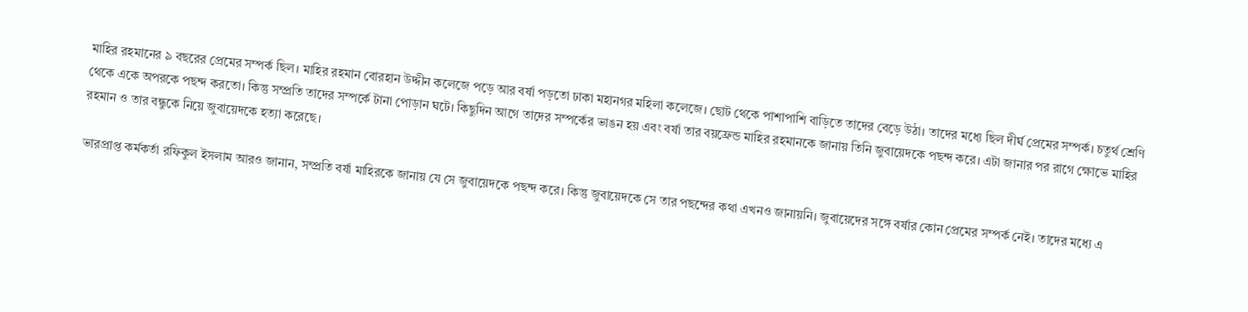মাহির রহমানের ৯ বছরের প্রেমের সম্পর্ক ছিল। মাহির রহমান বোরহান উদ্দীন কলেজে পড়ে আর বর্ষা পড়তো ঢাকা মহানগর মহিলা কলেজে। ছোট থেকে পাশাপাশি বাড়িতে তাদের বেড়ে উঠা। তাদের মধ্যে ছিল দীর্ঘ প্রেমের সম্পর্ক। চতুর্থ শ্রেণি থেকে একে অপরকে পছন্দ করতো। কিন্তু সম্প্রতি তাদের সম্পর্কে টানা পোড়ান ঘটে। কিছুদিন আগে তাদের সম্পর্কের ভাঙন হয় এবং বর্ষা তার বয়ফ্রেন্ড মাহির রহমানকে জানায় তিনি জুবায়েদকে পছন্দ করে। এটা জানার পর রাগে ক্ষোভে মাহির রহমান ও তার বন্ধুকে নিয়ে জুবায়েদকে হত্যা করেছে।

ভারপ্রাপ্ত কর্মকর্তা রফিকুল ইসলাম আরও জানান, সম্প্রতি বর্ষা মাহিরকে জানায় যে সে জুবায়েদকে পছন্দ করে। কিন্তু জুবায়েদকে সে তার পছন্দের কথা এখনও জানায়নি। জুবায়েদের সঙ্গে বর্ষার কোন প্রেমের সম্পর্ক নেই। তাদের মধ্যে এ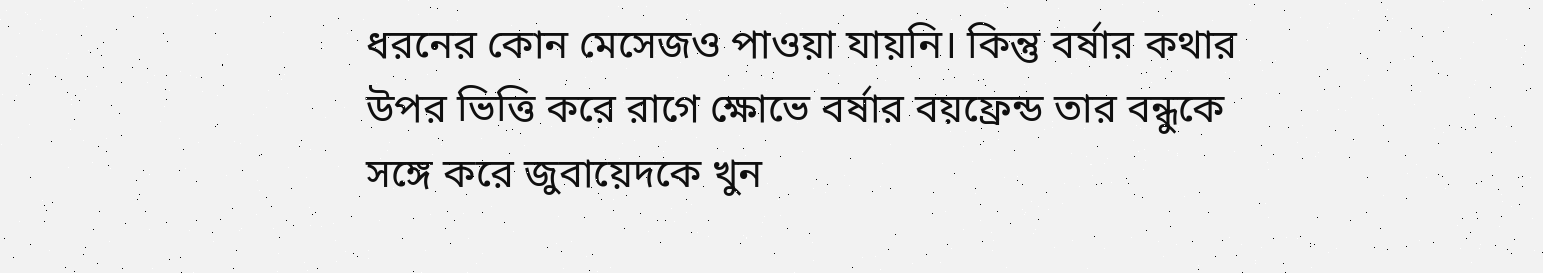ধরনের কোন মেসেজও পাওয়া যায়নি। কিন্তু বর্ষার কথার উপর ভিত্তি করে রাগে ক্ষোভে বর্ষার বয়ফ্রেন্ড তার বন্ধুকে সঙ্গে করে জুবায়েদকে খুন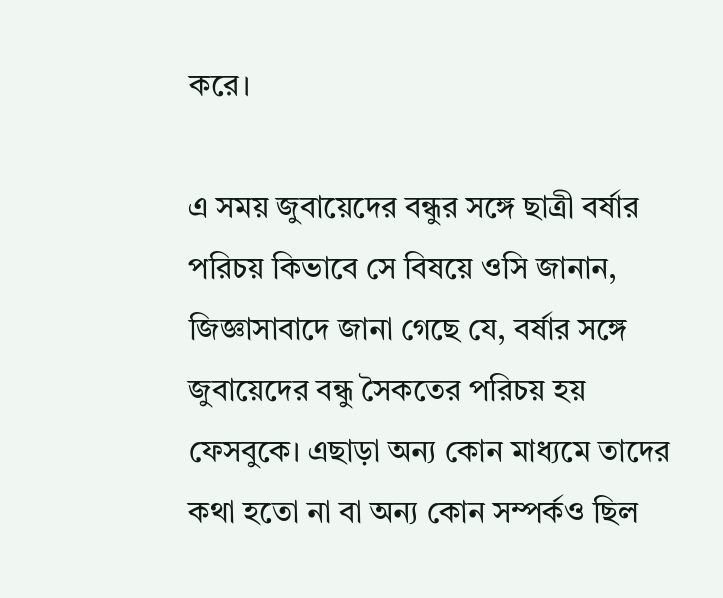করে।

এ সময় জুবায়েদের বন্ধুর সঙ্গে ছাত্রী বর্ষার পরিচয় কিভাবে সে বিষয়ে ওসি জানান, জিজ্ঞাসাবাদে জানা গেছে যে, বর্ষার সঙ্গে জুবায়েদের বন্ধু সৈকতের পরিচয় হয় ফেসবুকে। এছাড়া অন্য কোন মাধ্যমে তাদের কথা হতো না বা অন্য কোন সম্পর্কও ছিল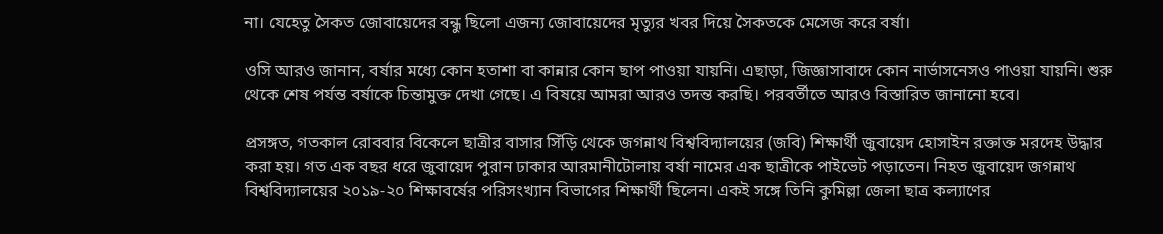না। যেহেতু সৈকত জোবায়েদের বন্ধু ছিলো এজন্য জোবায়েদের মৃত্যুর খবর দিয়ে সৈকতকে মেসেজ করে বর্ষা।

ওসি আরও জানান, বর্ষার মধ্যে কোন হতাশা বা কান্নার কোন ছাপ পাওয়া যায়নি। এছাড়া, জিজ্ঞাসাবাদে কোন নার্ভাসনেসও পাওয়া যায়নি। শুরু থেকে শেষ পর্যন্ত বর্ষাকে চিন্তামুক্ত দেখা গেছে। এ বিষয়ে আমরা আরও তদন্ত করছি। পরবর্তীতে আরও বিস্তারিত জানানো হবে।

প্রসঙ্গত, গতকাল রোববার বিকেলে ছাত্রীর বাসার সিঁড়ি থেকে জগন্নাথ বিশ্ববিদ্যালয়ের (জবি) শিক্ষার্থী জুবায়েদ হোসাইন রক্তাক্ত মরদেহ উদ্ধার করা হয়। গত এক বছর ধরে জুবায়েদ পুরান ঢাকার আরমানীটোলায় বর্ষা নামের এক ছাত্রীকে পাইভেট পড়াতেন। নিহত জুবায়েদ জগন্নাথ বিশ্ববিদ্যালয়ের ২০১৯-২০ শিক্ষাবর্ষের পরিসংখ্যান বিভাগের শিক্ষার্থী ছিলেন। একই সঙ্গে তিনি কুমিল্লা জেলা ছাত্র কল্যাণের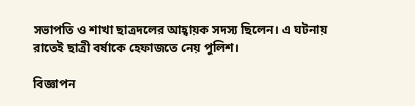সভাপতি ও শাখা ছাত্রদলের আহ্বায়ক সদস্য ছিলেন। এ ঘটনায় রাতেই ছাত্রী বর্ষাকে হেফাজতে নেয় পুলিশ।

বিজ্ঞাপন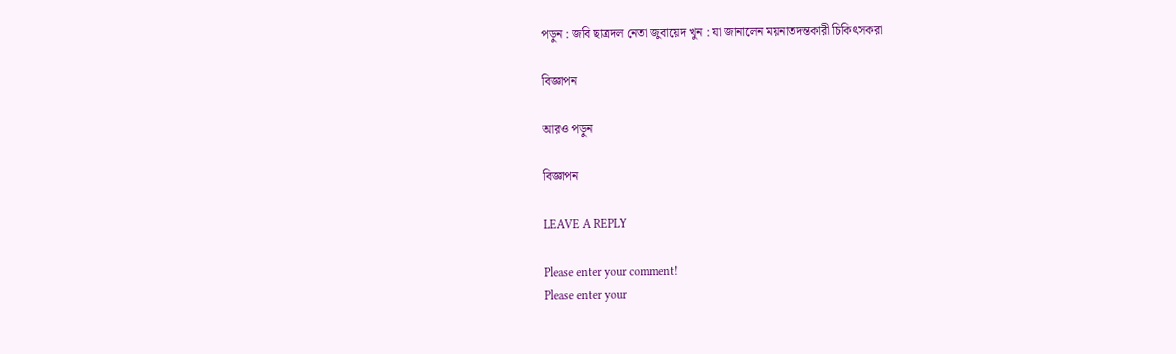পড়ুন : জবি ছাত্রদল নেতা জুবায়েদ খুন : যা জানালেন ময়নাতদন্তকারী চিকিৎসকরা

বিজ্ঞাপন

আরও পড়ুন

বিজ্ঞাপন

LEAVE A REPLY

Please enter your comment!
Please enter your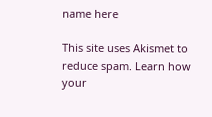name here

This site uses Akismet to reduce spam. Learn how your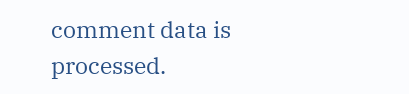comment data is processed.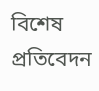বিশেষ প্রতিবেদন